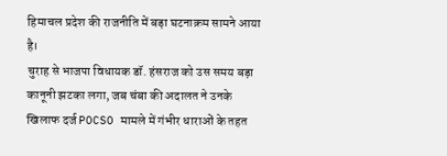हिमाचल प्रदेश की राजनीति में बड़ा घटनाक्रम सामने आया है।
चुराह से भाजपा विधायक डॉ. हंसराज को उस समय बड़ा कानूनी झटका लगा, जब चंबा की अदालत ने उनके खिलाफ दर्ज POCSO मामले में गंभीर धाराओं के तहत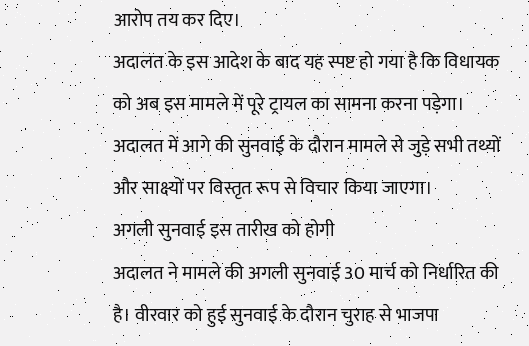आरोप तय कर दिए।
अदालत के इस आदेश के बाद यह स्पष्ट हो गया है कि विधायक को अब इस मामले में पूरे ट्रायल का सामना करना पड़ेगा। अदालत में आगे की सुनवाई के दौरान मामले से जुड़े सभी तथ्यों और साक्ष्यों पर विस्तृत रूप से विचार किया जाएगा।
अगली सुनवाई इस तारीख को होगी
अदालत ने मामले की अगली सुनवाई 30 मार्च को निर्धारित की है। वीरवार को हुई सुनवाई के दौरान चुराह से भाजपा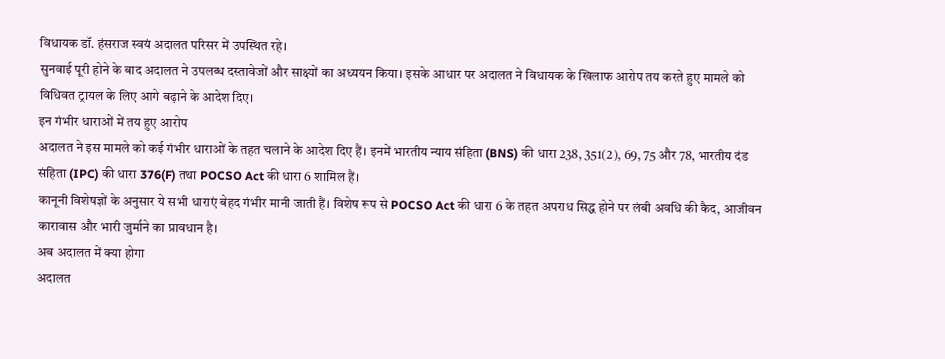विधायक डॉ. हंसराज स्वयं अदालत परिसर में उपस्थित रहे।
सुनवाई पूरी होने के बाद अदालत ने उपलब्ध दस्तावेजों और साक्ष्यों का अध्ययन किया। इसके आधार पर अदालत ने विधायक के खिलाफ आरोप तय करते हुए मामले को विधिवत ट्रायल के लिए आगे बढ़ाने के आदेश दिए।
इन गंभीर धाराओं में तय हुए आरोप
अदालत ने इस मामले को कई गंभीर धाराओं के तहत चलाने के आदेश दिए हैं। इनमें भारतीय न्याय संहिता (BNS) की धारा 238, 351(2), 69, 75 और 78, भारतीय दंड संहिता (IPC) की धारा 376(F) तथा POCSO Act की धारा 6 शामिल हैं।
कानूनी विशेषज्ञों के अनुसार ये सभी धाराएं बेहद गंभीर मानी जाती हैं। विशेष रूप से POCSO Act की धारा 6 के तहत अपराध सिद्ध होने पर लंबी अवधि की कैद, आजीवन कारावास और भारी जुर्माने का प्रावधान है।
अब अदालत में क्या होगा
अदालत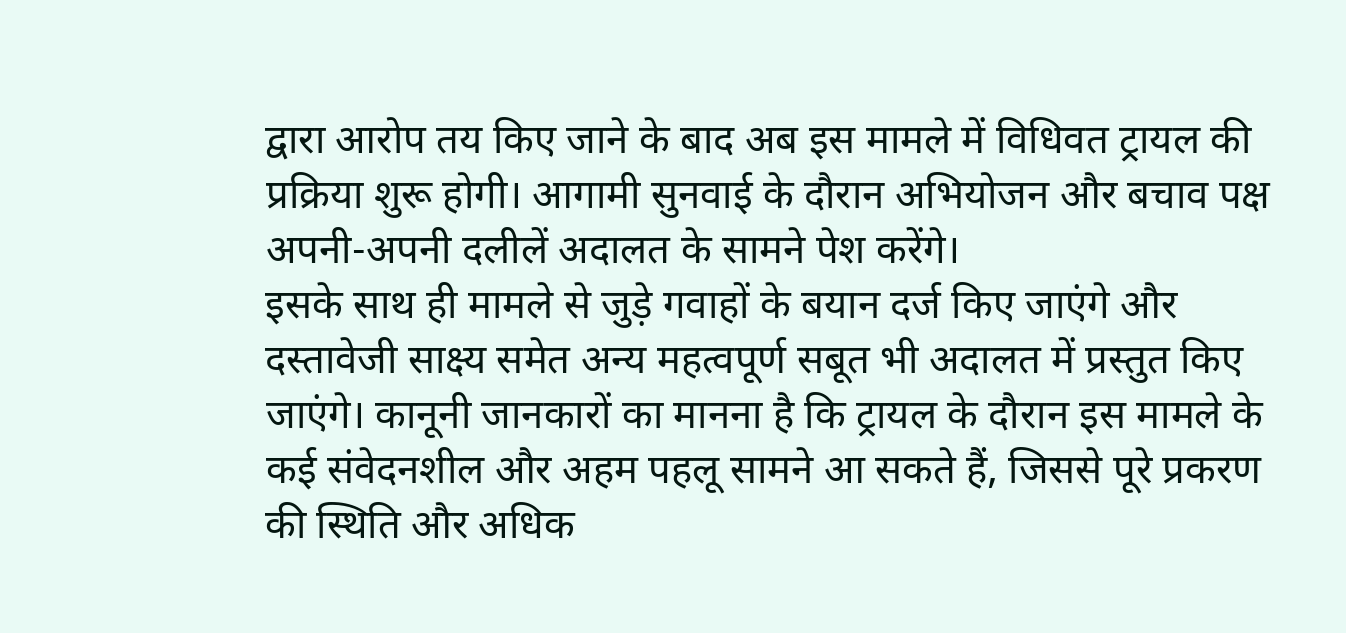द्वारा आरोप तय किए जाने के बाद अब इस मामले में विधिवत ट्रायल की प्रक्रिया शुरू होगी। आगामी सुनवाई के दौरान अभियोजन और बचाव पक्ष अपनी-अपनी दलीलें अदालत के सामने पेश करेंगे।
इसके साथ ही मामले से जुड़े गवाहों के बयान दर्ज किए जाएंगे और दस्तावेजी साक्ष्य समेत अन्य महत्वपूर्ण सबूत भी अदालत में प्रस्तुत किए जाएंगे। कानूनी जानकारों का मानना है कि ट्रायल के दौरान इस मामले के कई संवेदनशील और अहम पहलू सामने आ सकते हैं, जिससे पूरे प्रकरण की स्थिति और अधिक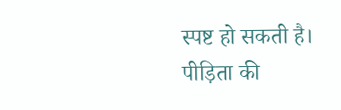स्पष्ट हो सकती है।
पीड़िता की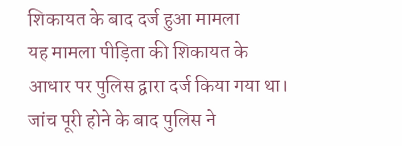शिकायत के बाद दर्ज हुआ मामला
यह मामला पीड़िता की शिकायत के आधार पर पुलिस द्वारा दर्ज किया गया था। जांच पूरी होने के बाद पुलिस ने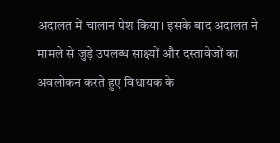अदालत में चालान पेश किया। इसके बाद अदालत ने मामले से जुड़े उपलब्ध साक्ष्यों और दस्तावेजों का अवलोकन करते हुए विधायक के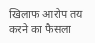खिलाफ आरोप तय करने का फैसला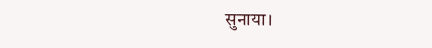सुनाया।